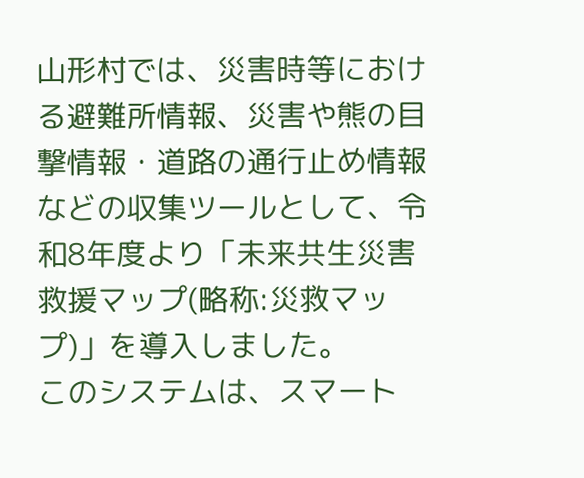山形村では、災害時等における避難所情報、災害や熊の目撃情報・道路の通行止め情報などの収集ツールとして、令和8年度より「未来共生災害救援マップ(略称:災救マップ)」を導入しました。
このシステムは、スマート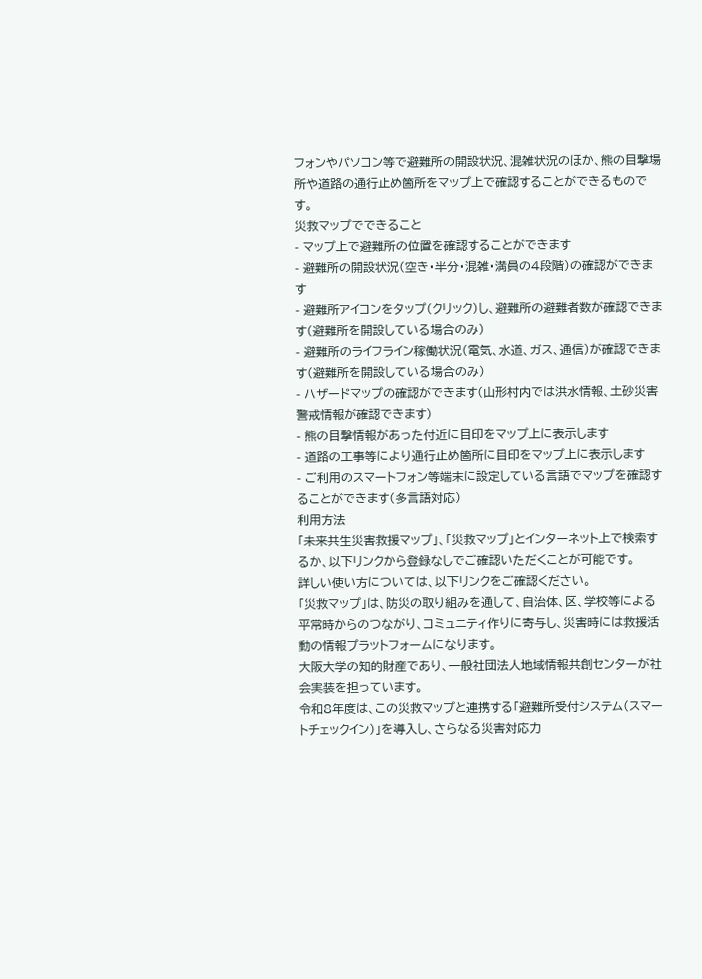フォンやパソコン等で避難所の開設状況、混雑状況のほか、熊の目撃場所や道路の通行止め箇所をマップ上で確認することができるものです。
災救マップでできること
- マップ上で避難所の位置を確認することができます
- 避難所の開設状況(空き・半分・混雑・満員の4段階)の確認ができます
- 避難所アイコンをタップ(クリック)し、避難所の避難者数が確認できます(避難所を開設している場合のみ)
- 避難所のライフライン稼働状況(電気、水道、ガス、通信)が確認できます(避難所を開設している場合のみ)
- ハザードマップの確認ができます(山形村内では洪水情報、土砂災害警戒情報が確認できます)
- 熊の目撃情報があった付近に目印をマップ上に表示します
- 道路の工事等により通行止め箇所に目印をマップ上に表示します
- ご利用のスマートフォン等端末に設定している言語でマップを確認することができます(多言語対応)
利用方法
「未来共生災害救援マップ」、「災救マップ」とインターネット上で検索するか、以下リンクから登録なしでご確認いただくことが可能です。
詳しい使い方については、以下リンクをご確認ください。
「災救マップ」は、防災の取り組みを通して、自治体、区、学校等による平常時からのつながり、コミュニティ作りに寄与し、災害時には救援活動の情報プラットフォームになります。
大阪大学の知的財産であり、一般社団法人地域情報共創センターが社会実装を担っています。
令和8年度は、この災救マップと連携する「避難所受付システム(スマートチェックイン)」を導入し、さらなる災害対応力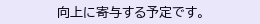向上に寄与する予定です。